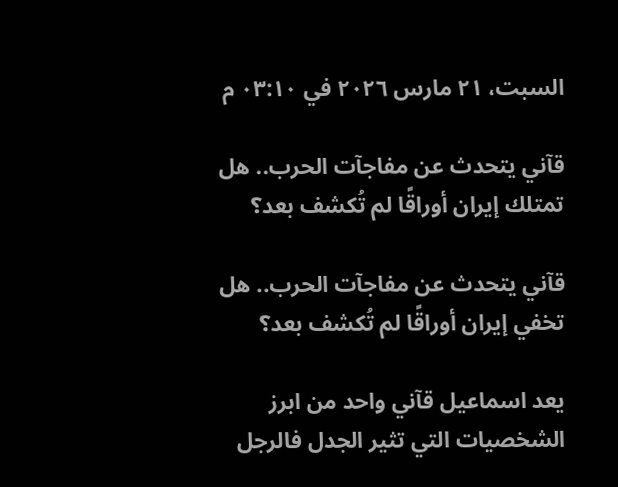السبت، ٢١ مارس ٢٠٢٦ في ٠٣:١٠ م

قآني يتحدث عن مفاجآت الحرب.. هل تمتلك إيران أوراقًا لم تُكشف بعد؟

قآني يتحدث عن مفاجآت الحرب.. هل تخفي إيران أوراقًا لم تُكشف بعد؟

يعد اسماعيل قآني واحد من ابرز الشخصيات التي تثير الجدل فالرجل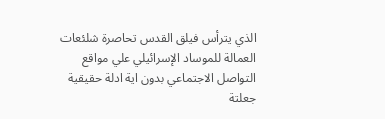الذي يترأس فيلق القدس تحاصرة شلئعات العمالة للموساد الإسرائيلي علي مواقع التواصل الاجتماعي بدون اية ادلة حقيقية جعلتة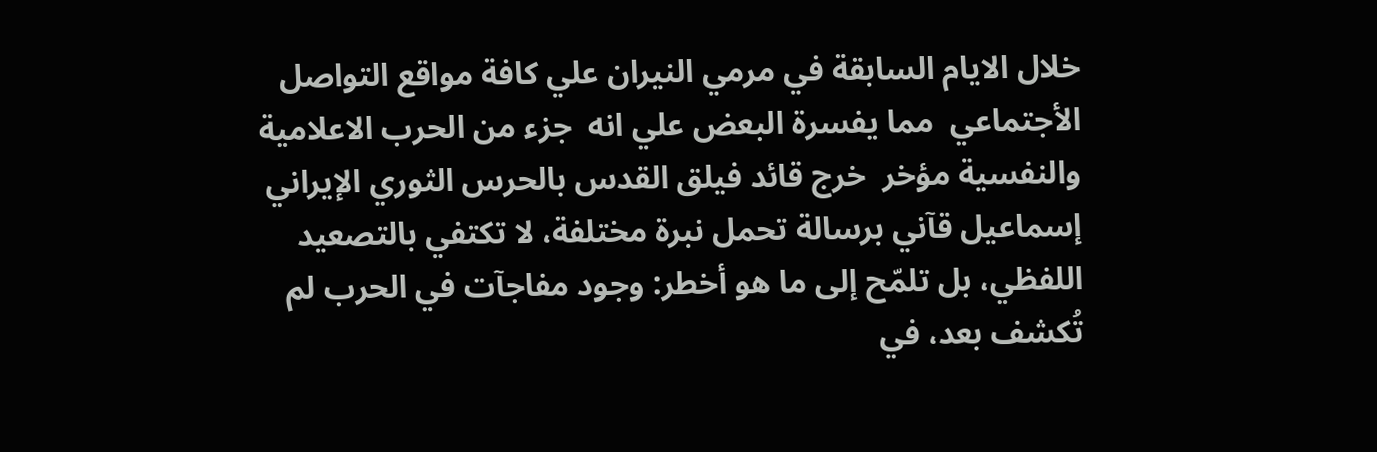خلال الايام السابقة في مرمي النيران علي كافة مواقع التواصل الأجتماعي  مما يفسرة البعض علي انه  جزء من الحرب الاعلامية والنفسية مؤخر  خرج قائد فيلق القدس بالحرس الثوري الإيراني إسماعيل قآني برسالة تحمل نبرة مختلفة، لا تكتفي بالتصعيد اللفظي، بل تلمّح إلى ما هو أخطر: وجود مفاجآت في الحرب لم تُكشف بعد، في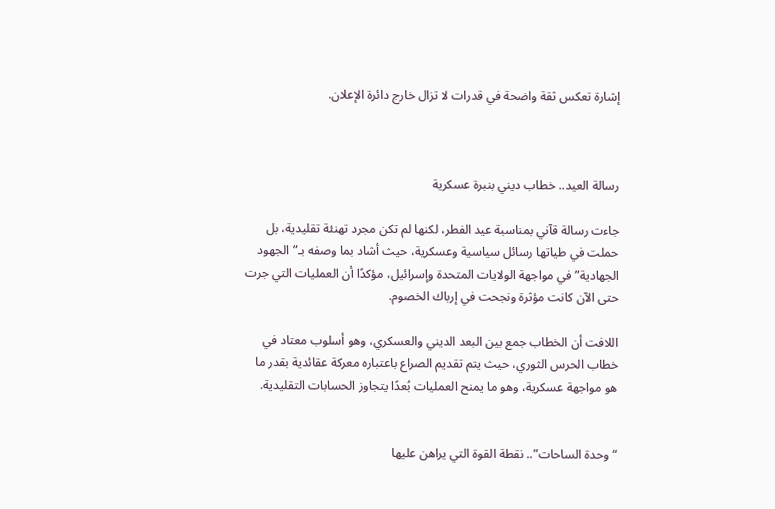إشارة تعكس ثقة واضحة في قدرات لا تزال خارج دائرة الإعلان.



رسالة العيد.. خطاب ديني بنبرة عسكرية

جاءت رسالة قآني بمناسبة عيد الفطر، لكنها لم تكن مجرد تهنئة تقليدية، بل حملت في طياتها رسائل سياسية وعسكرية، حيث أشاد بما وصفه بـ”الجهود الجهادية” في مواجهة الولايات المتحدة وإسرائيل، مؤكدًا أن العمليات التي جرت حتى الآن كانت مؤثرة ونجحت في إرباك الخصوم.

اللافت أن الخطاب جمع بين البعد الديني والعسكري، وهو أسلوب معتاد في خطاب الحرس الثوري، حيث يتم تقديم الصراع باعتباره معركة عقائدية بقدر ما هو مواجهة عسكرية، وهو ما يمنح العمليات بُعدًا يتجاوز الحسابات التقليدية.


“وحدة الساحات”.. نقطة القوة التي يراهن عليها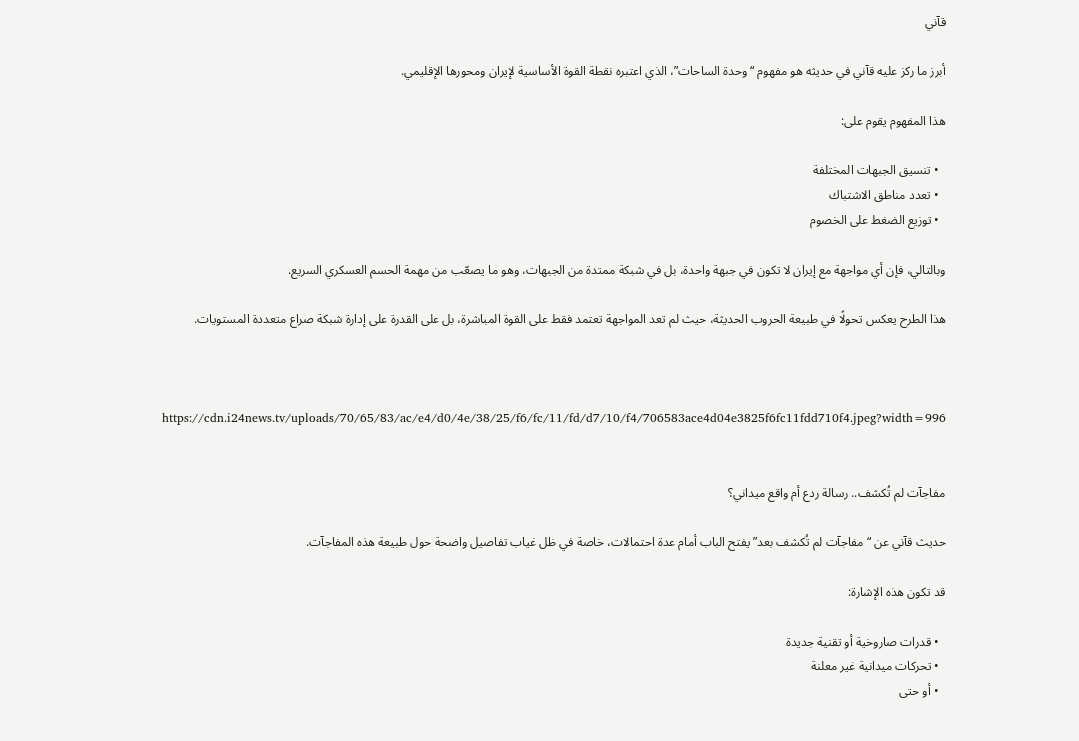قآني

أبرز ما ركز عليه قآني في حديثه هو مفهوم “وحدة الساحات”، الذي اعتبره نقطة القوة الأساسية لإيران ومحورها الإقليمي.

هذا المفهوم يقوم على:

  • تنسيق الجبهات المختلفة
  • تعدد مناطق الاشتباك
  • توزيع الضغط على الخصوم

وبالتالي، فإن أي مواجهة مع إيران لا تكون في جبهة واحدة، بل في شبكة ممتدة من الجبهات، وهو ما يصعّب من مهمة الحسم العسكري السريع.

هذا الطرح يعكس تحولًا في طبيعة الحروب الحديثة، حيث لم تعد المواجهة تعتمد فقط على القوة المباشرة، بل على القدرة على إدارة شبكة صراع متعددة المستويات.



                      https://cdn.i24news.tv/uploads/70/65/83/ac/e4/d0/4e/38/25/f6/fc/11/fd/d7/10/f4/706583ace4d04e3825f6fc11fdd710f4.jpeg?width=996


مفاجآت لم تُكشف.. رسالة ردع أم واقع ميداني؟

حديث قآني عن “مفاجآت لم تُكشف بعد” يفتح الباب أمام عدة احتمالات، خاصة في ظل غياب تفاصيل واضحة حول طبيعة هذه المفاجآت.

قد تكون هذه الإشارة:

  • قدرات صاروخية أو تقنية جديدة
  • تحركات ميدانية غير معلنة
  • أو حتى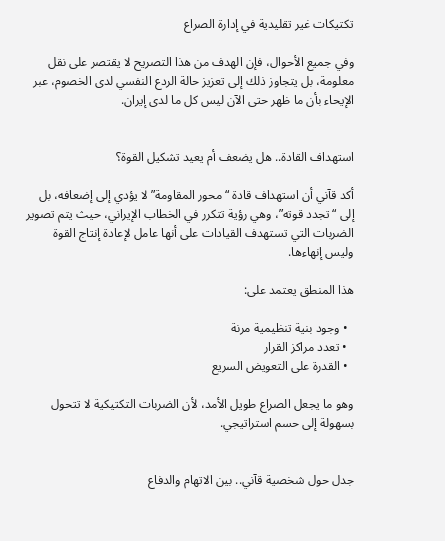تكتيكات غير تقليدية في إدارة الصراع

وفي جميع الأحوال، فإن الهدف من هذا التصريح لا يقتصر على نقل معلومة، بل يتجاوز ذلك إلى تعزيز حالة الردع النفسي لدى الخصوم، عبر الإيحاء بأن ما ظهر حتى الآن ليس كل ما لدى إيران.


استهداف القادة.. هل يضعف أم يعيد تشكيل القوة؟

أكد قآني أن استهداف قادة “محور المقاومة” لا يؤدي إلى إضعافه، بل إلى “تجدد قوته”، وهي رؤية تتكرر في الخطاب الإيراني، حيث يتم تصوير الضربات التي تستهدف القيادات على أنها عامل لإعادة إنتاج القوة وليس إنهاءها.

هذا المنطق يعتمد على:

  • وجود بنية تنظيمية مرنة
  • تعدد مراكز القرار
  • القدرة على التعويض السريع

وهو ما يجعل الصراع طويل الأمد، لأن الضربات التكتيكية لا تتحول بسهولة إلى حسم استراتيجي.


جدل حول شخصية قآني.. بين الاتهام والدفاع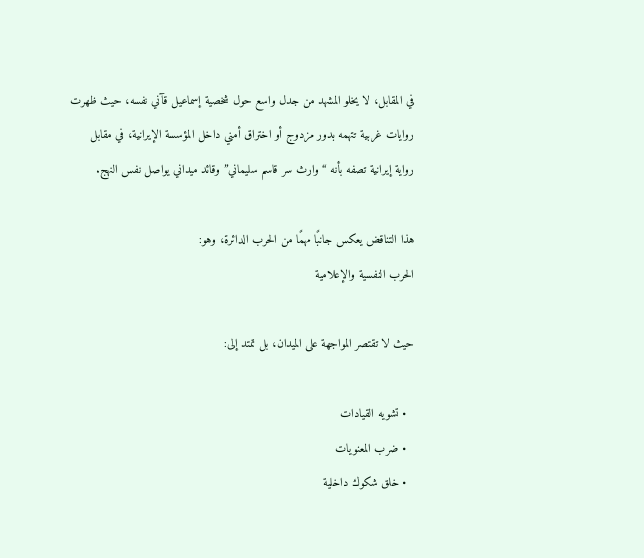في المقابل، لا يخلو المشهد من جدل واسع حول شخصية إسماعيل قآني نفسه، حيث ظهرت روايات غربية تتهمه بدور مزدوج أو اختراق أمني داخل المؤسسة الإيرانية، في مقابل رواية إيرانية تصفه بأنه “وارث سر قاسم سليماني” وقائد ميداني يواصل نفس النهج.

هذا التناقض يعكس جانبًا مهمًا من الحرب الدائرة، وهو:
الحرب النفسية والإعلامية

حيث لا تقتصر المواجهة على الميدان، بل تمتد إلى:

  • تشويه القيادات
  • ضرب المعنويات
  • خلق شكوك داخلية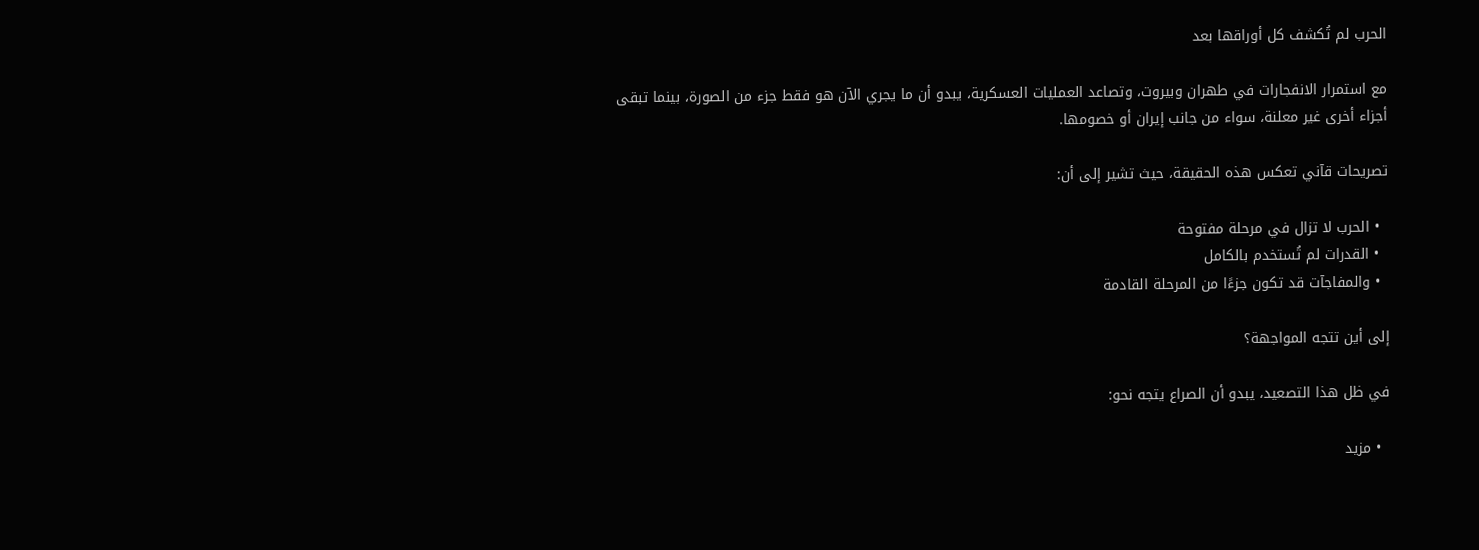الحرب لم تُكشف كل أوراقها بعد

مع استمرار الانفجارات في طهران وبيروت، وتصاعد العمليات العسكرية، يبدو أن ما يجري الآن هو فقط جزء من الصورة، بينما تبقى أجزاء أخرى غير معلنة، سواء من جانب إيران أو خصومها.

تصريحات قآني تعكس هذه الحقيقة، حيث تشير إلى أن:

  • الحرب لا تزال في مرحلة مفتوحة
  • القدرات لم تُستخدم بالكامل
  • والمفاجآت قد تكون جزءًا من المرحلة القادمة

إلى أين تتجه المواجهة؟

في ظل هذا التصعيد، يبدو أن الصراع يتجه نحو:

  • مزيد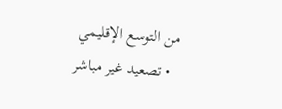من التوسع الإقليمي
  • تصعيد غير مباشر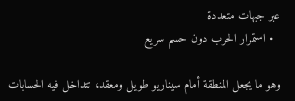عبر جبهات متعددة
  • استمرار الحرب دون حسم سريع

وهو ما يجعل المنطقة أمام سيناريو طويل ومعقد، تتداخل فيه الحسابات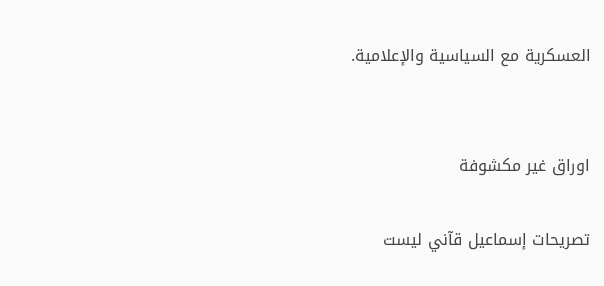العسكرية مع السياسية والإعلامية.


اوراق غير مكشوفة

تصريحات إسماعيل قآني ليست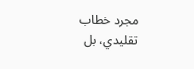مجرد خطاب تقليدي، بل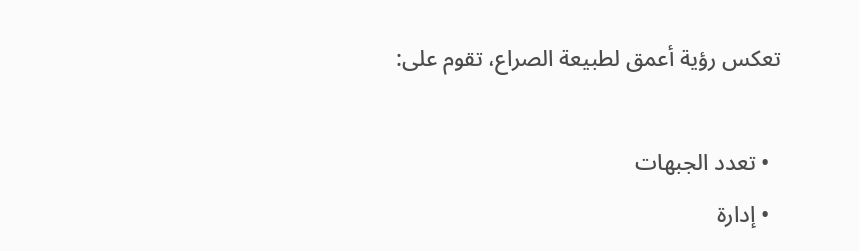تعكس رؤية أعمق لطبيعة الصراع، تقوم على:

  • تعدد الجبهات
  • إدارة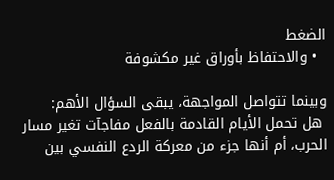الضغط
  • والاحتفاظ بأوراق غير مكشوفة

وبينما تتواصل المواجهة، يبقى السؤال الأهم:
 هل تحمل الأيام القادمة بالفعل مفاجآت تغير مسار الحرب، أم أنها جزء من معركة الردع النفسي بين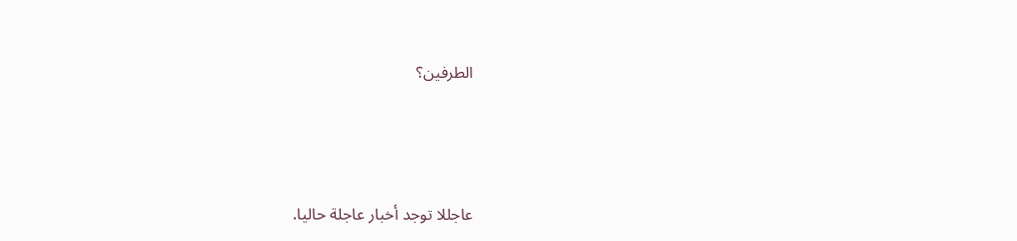الطرفين؟




عاجللا توجد أخبار عاجلة حاليا.